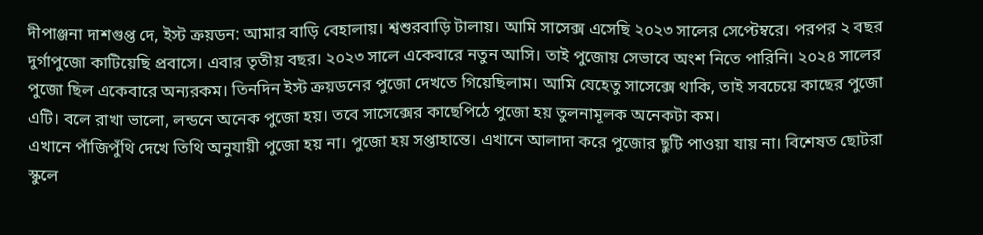দীপাঞ্জনা দাশগুপ্ত দে, ইস্ট ক্রয়ডন: আমার বাড়ি বেহালায়। শ্বশুরবাড়ি টালায়। আমি সাসেক্স এসেছি ২০২৩ সালের সেপ্টেম্বরে। পরপর ২ বছর দুর্গাপুজো কাটিয়েছি প্রবাসে। এবার তৃতীয় বছর। ২০২৩ সালে একেবারে নতুন আসি। তাই পুজোয় সেভাবে অংশ নিতে পারিনি। ২০২৪ সালের পুজো ছিল একেবারে অন্যরকম। তিনদিন ইস্ট ক্রয়ডনের পুজো দেখতে গিয়েছিলাম। আমি যেহেতু সাসেক্সে থাকি, তাই সবচেয়ে কাছের পুজো এটি। বলে রাখা ভালো, লন্ডনে অনেক পুজো হয়। তবে সাসেক্সের কাছেপিঠে পুজো হয় তুলনামূলক অনেকটা কম।
এখানে পাঁজিপুঁথি দেখে তিথি অনুযায়ী পুজো হয় না। পুজো হয় সপ্তাহান্তে। এখানে আলাদা করে পুজোর ছুটি পাওয়া যায় না। বিশেষত ছোটরা স্কুলে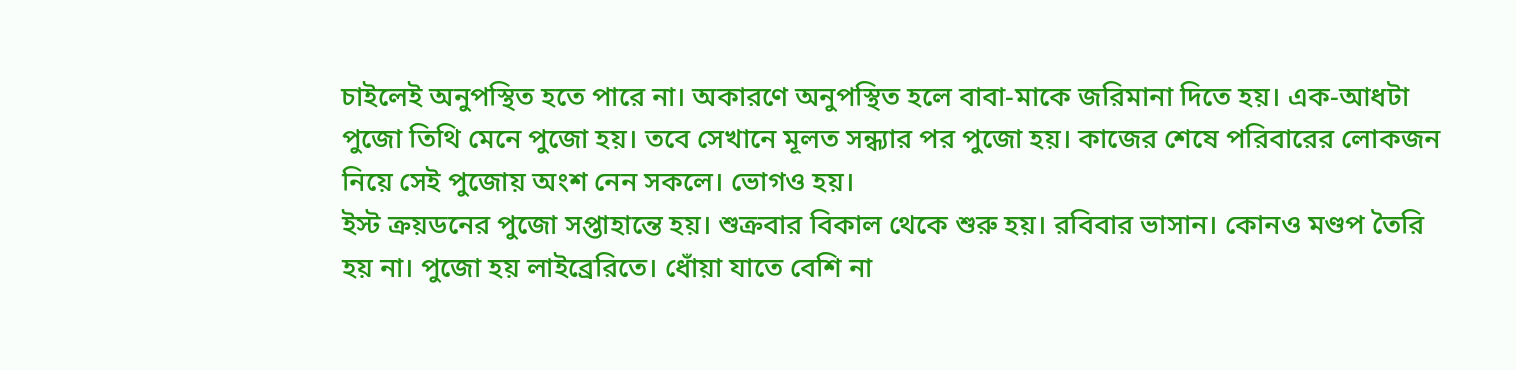চাইলেই অনুপস্থিত হতে পারে না। অকারণে অনুপস্থিত হলে বাবা-মাকে জরিমানা দিতে হয়। এক-আধটা পুজো তিথি মেনে পুজো হয়। তবে সেখানে মূলত সন্ধ্যার পর পুজো হয়। কাজের শেষে পরিবারের লোকজন নিয়ে সেই পুজোয় অংশ নেন সকলে। ভোগও হয়।
ইস্ট ক্রয়ডনের পুজো সপ্তাহান্তে হয়। শুক্রবার বিকাল থেকে শুরু হয়। রবিবার ভাসান। কোনও মণ্ডপ তৈরি হয় না। পুজো হয় লাইব্রেরিতে। ধোঁয়া যাতে বেশি না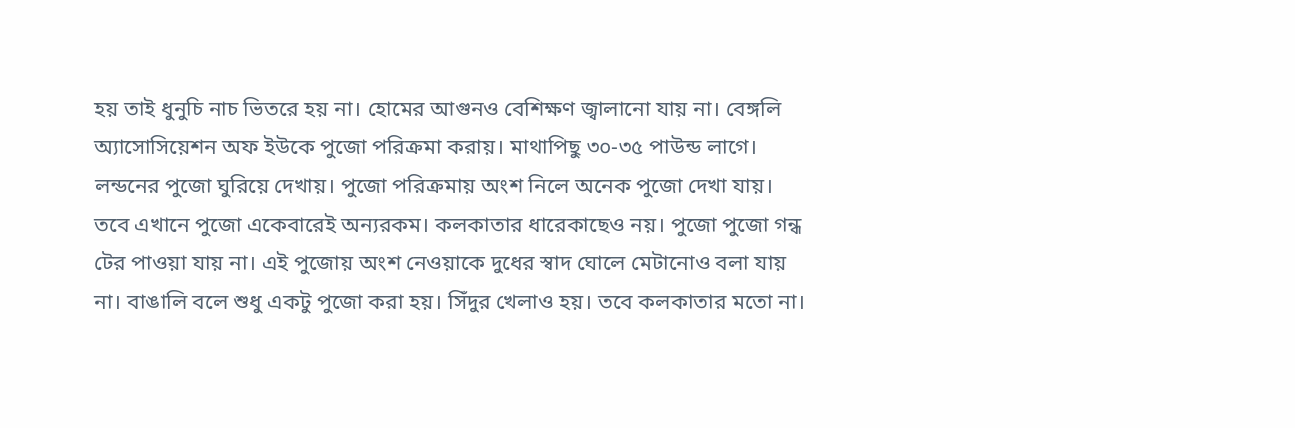হয় তাই ধুনুচি নাচ ভিতরে হয় না। হোমের আগুনও বেশিক্ষণ জ্বালানো যায় না। বেঙ্গলি অ্যাসোসিয়েশন অফ ইউকে পুজো পরিক্রমা করায়। মাথাপিছু ৩০-৩৫ পাউন্ড লাগে। লন্ডনের পুজো ঘুরিয়ে দেখায়। পুজো পরিক্রমায় অংশ নিলে অনেক পুজো দেখা যায়।
তবে এখানে পুজো একেবারেই অন্যরকম। কলকাতার ধারেকাছেও নয়। পুজো পুজো গন্ধ টের পাওয়া যায় না। এই পুজোয় অংশ নেওয়াকে দুধের স্বাদ ঘোলে মেটানোও বলা যায় না। বাঙালি বলে শুধু একটু পুজো করা হয়। সিঁদুর খেলাও হয়। তবে কলকাতার মতো না।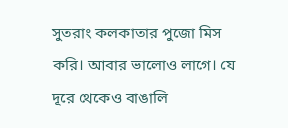সুতরাং কলকাতার পুজো মিস করি। আবার ভালোও লাগে। যে দূরে থেকেও বাঙালি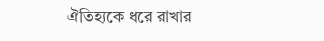ঐতিহ্যকে ধরে রাখার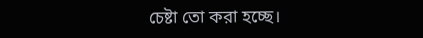চেষ্টা তো করা হচ্ছে।